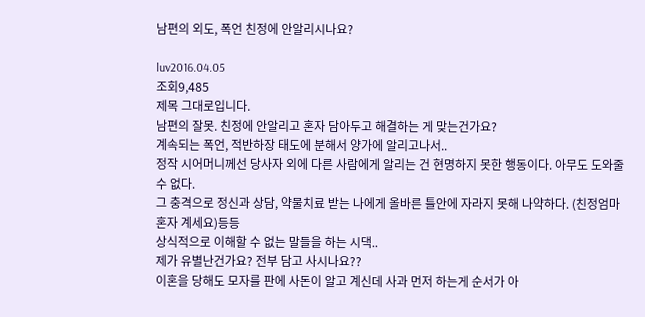남편의 외도, 폭언 친정에 안알리시나요?

luv2016.04.05
조회9,485
제목 그대로입니다.
남편의 잘못. 친정에 안알리고 혼자 담아두고 해결하는 게 맞는건가요?
계속되는 폭언, 적반하장 태도에 분해서 양가에 알리고나서..
정작 시어머니께선 당사자 외에 다른 사람에게 알리는 건 현명하지 못한 행동이다. 아무도 도와줄 수 없다.
그 충격으로 정신과 상담, 약물치료 받는 나에게 올바른 틀안에 자라지 못해 나약하다. (친정엄마 혼자 계세요)등등
상식적으로 이해할 수 없는 말들을 하는 시댁..
제가 유별난건가요? 전부 담고 사시나요??
이혼을 당해도 모자를 판에 사돈이 알고 계신데 사과 먼저 하는게 순서가 아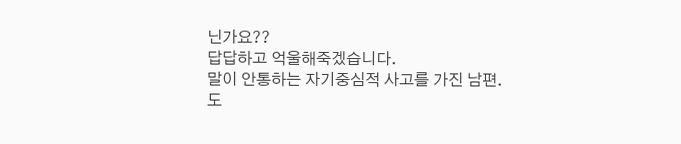닌가요??
답답하고 억울해죽겠습니다.
말이 안통하는 자기중심적 사고를 가진 남편.
도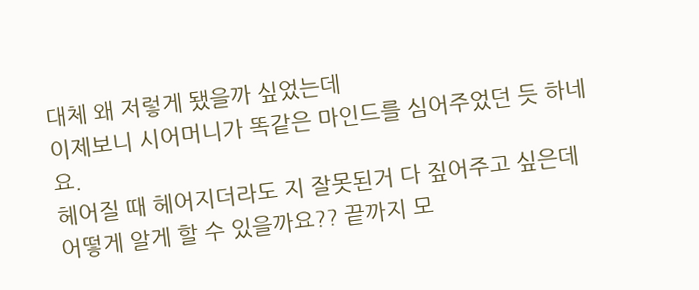대체 왜 저렇게 됐을까 싶었는데
이제보니 시어머니가 똑같은 마인드를 심어주었던 듯 하네요.
헤어질 때 헤어지더라도 지 잘못된거 다 짚어주고 싶은데
어떻게 알게 할 수 있을까요?? 끝까지 모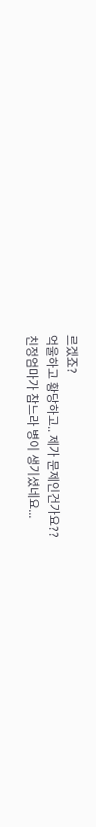르겠죠?
억울하고 황당하고.. 제가 문제인건가요??
친정엄마가 참느라 병이 생기셨네요...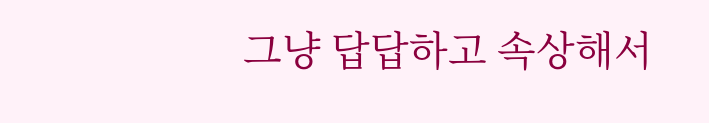그냥 답답하고 속상해서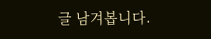글 남겨봅니다.